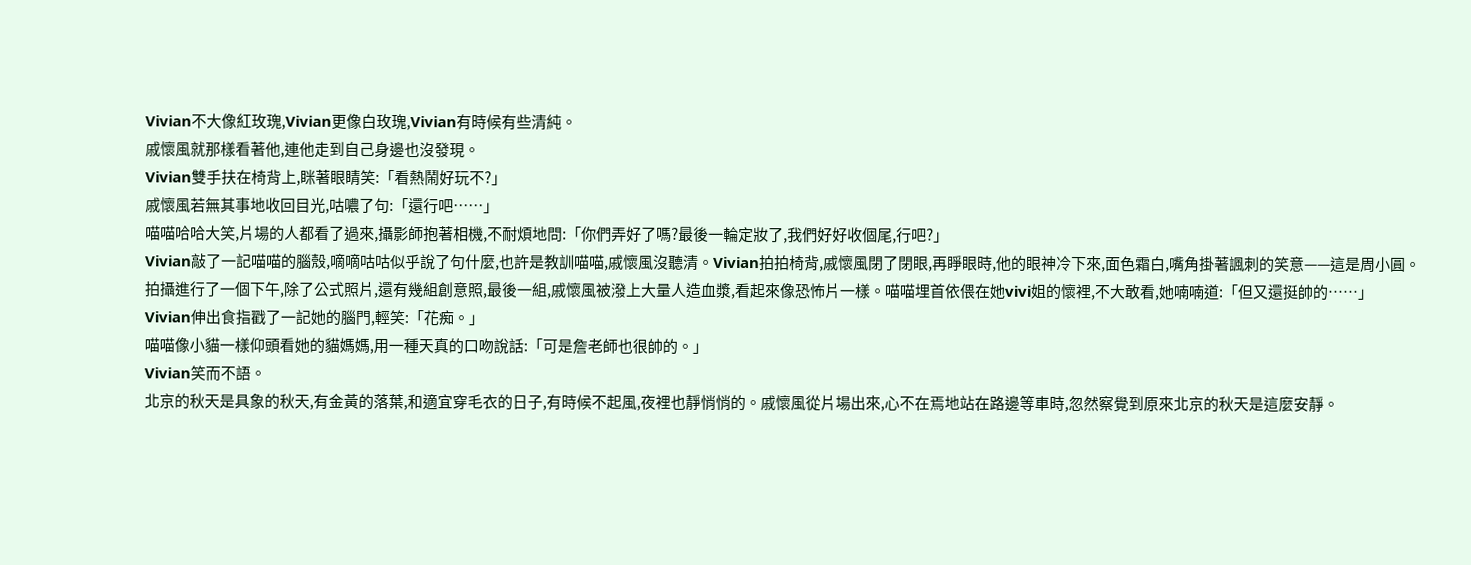Vivian不大像紅玫瑰,Vivian更像白玫瑰,Vivian有時候有些清純。
戚懷風就那樣看著他,連他走到自己身邊也沒發現。
Vivian雙手扶在椅背上,眯著眼睛笑:「看熱鬧好玩不?」
戚懷風若無其事地收回目光,咕噥了句:「還行吧……」
喵喵哈哈大笑,片場的人都看了過來,攝影師抱著相機,不耐煩地問:「你們弄好了嗎?最後一輪定妝了,我們好好收個尾,行吧?」
Vivian敲了一記喵喵的腦殼,嘀嘀咕咕似乎說了句什麼,也許是教訓喵喵,戚懷風沒聽清。Vivian拍拍椅背,戚懷風閉了閉眼,再睜眼時,他的眼神冷下來,面色霜白,嘴角掛著諷刺的笑意——這是周小圓。
拍攝進行了一個下午,除了公式照片,還有幾組創意照,最後一組,戚懷風被潑上大量人造血漿,看起來像恐怖片一樣。喵喵埋首依偎在她vivi姐的懷裡,不大敢看,她喃喃道:「但又還挺帥的……」
Vivian伸出食指戳了一記她的腦門,輕笑:「花痴。」
喵喵像小貓一樣仰頭看她的貓媽媽,用一種天真的口吻說話:「可是詹老師也很帥的。」
Vivian笑而不語。
北京的秋天是具象的秋天,有金黃的落葉,和適宜穿毛衣的日子,有時候不起風,夜裡也靜悄悄的。戚懷風從片場出來,心不在焉地站在路邊等車時,忽然察覺到原來北京的秋天是這麼安靜。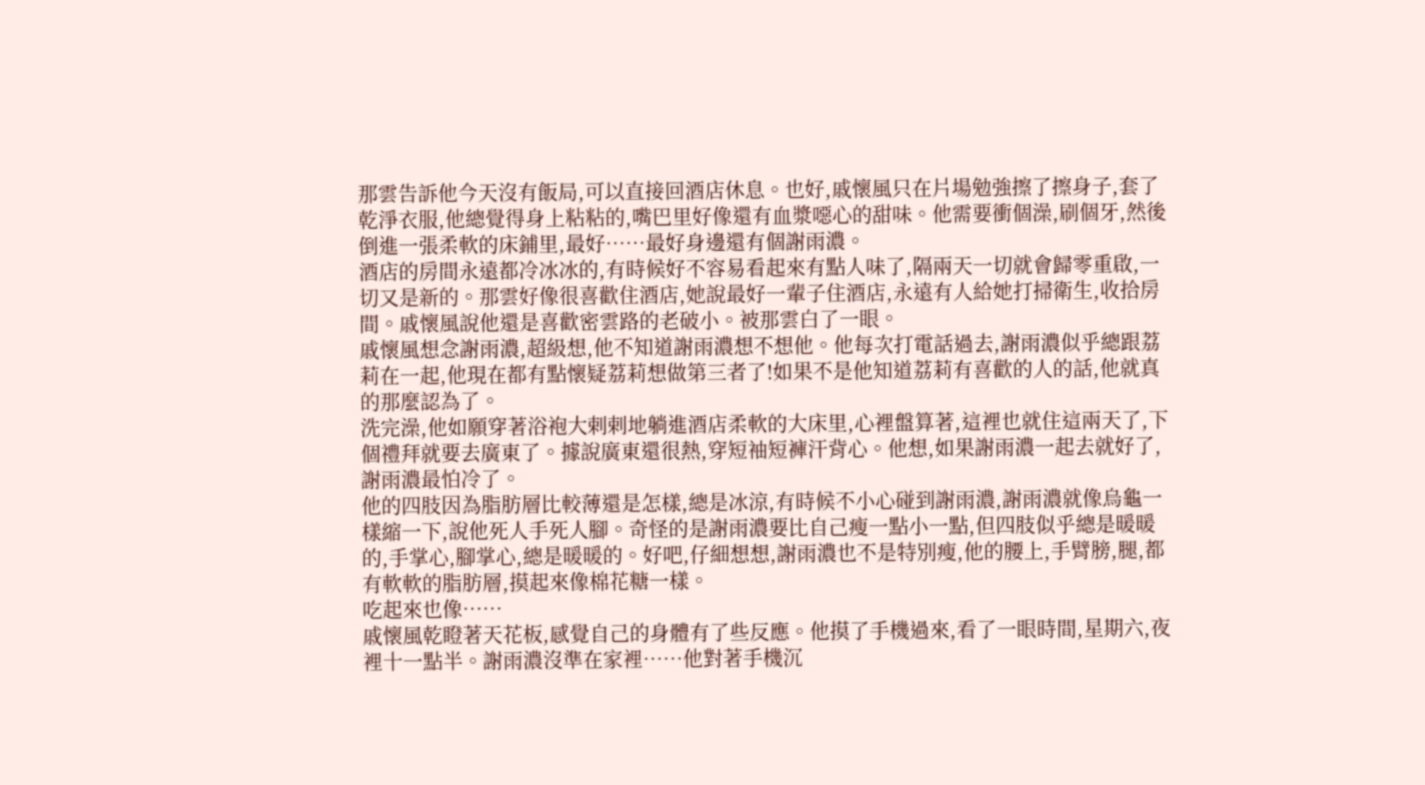那雲告訴他今天沒有飯局,可以直接回酒店休息。也好,戚懷風只在片場勉強擦了擦身子,套了乾淨衣服,他總覺得身上粘粘的,嘴巴里好像還有血漿噁心的甜味。他需要衝個澡,刷個牙,然後倒進一張柔軟的床鋪里,最好……最好身邊還有個謝雨濃。
酒店的房間永遠都冷冰冰的,有時候好不容易看起來有點人味了,隔兩天一切就會歸零重啟,一切又是新的。那雲好像很喜歡住酒店,她說最好一輩子住酒店,永遠有人給她打掃衛生,收拾房間。戚懷風說他還是喜歡密雲路的老破小。被那雲白了一眼。
戚懷風想念謝雨濃,超級想,他不知道謝雨濃想不想他。他每次打電話過去,謝雨濃似乎總跟荔莉在一起,他現在都有點懷疑荔莉想做第三者了!如果不是他知道荔莉有喜歡的人的話,他就真的那麼認為了。
洗完澡,他如願穿著浴袍大剌剌地躺進酒店柔軟的大床里,心裡盤算著,這裡也就住這兩天了,下個禮拜就要去廣東了。據說廣東還很熱,穿短袖短褲汗背心。他想,如果謝雨濃一起去就好了,謝雨濃最怕冷了。
他的四肢因為脂肪層比較薄還是怎樣,總是冰涼,有時候不小心碰到謝雨濃,謝雨濃就像烏龜一樣縮一下,說他死人手死人腳。奇怪的是謝雨濃要比自己瘦一點小一點,但四肢似乎總是暖暖的,手掌心,腳掌心,總是暖暖的。好吧,仔細想想,謝雨濃也不是特別瘦,他的腰上,手臂膀,腿,都有軟軟的脂肪層,摸起來像棉花糖一樣。
吃起來也像……
戚懷風乾瞪著天花板,感覺自己的身體有了些反應。他摸了手機過來,看了一眼時間,星期六,夜裡十一點半。謝雨濃沒準在家裡……他對著手機沉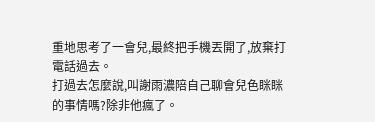重地思考了一會兒,最終把手機丟開了,放棄打電話過去。
打過去怎麼說,叫謝雨濃陪自己聊會兒色眯眯的事情嗎?除非他瘋了。